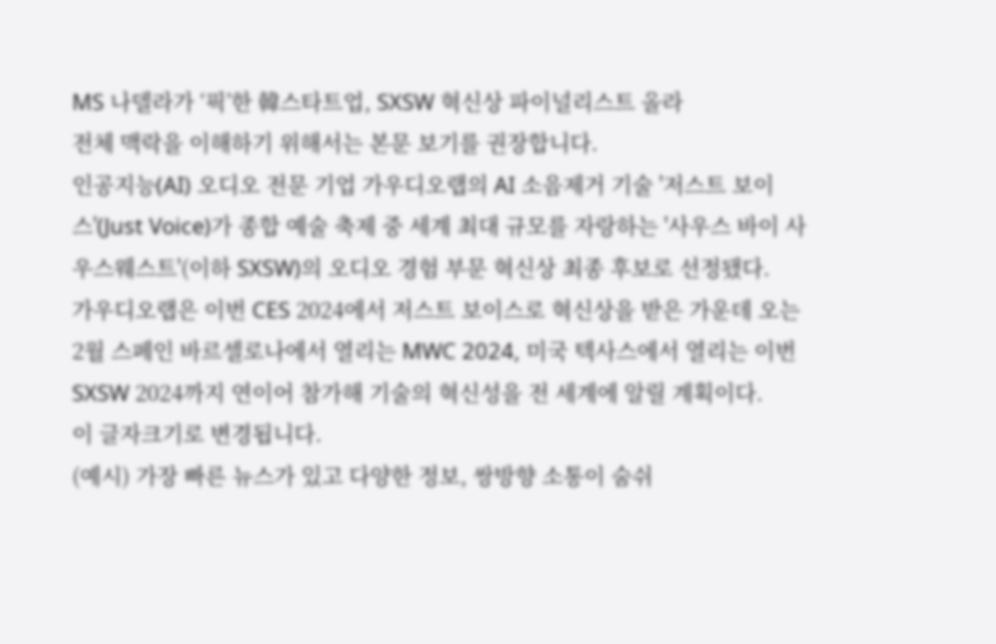MS 나델라가 ‘픽’한 韓스타트업, SXSW 혁신상 파이널리스트 올라
전체 맥락을 이해하기 위해서는 본문 보기를 권장합니다.
인공지능(AI) 오디오 전문 기업 가우디오랩의 AI 소음제거 기술 '저스트 보이스'(Just Voice)가 종합 예술 축제 중 세계 최대 규모를 자랑하는 '사우스 바이 사우스웨스트'(이하 SXSW)의 오디오 경험 부문 혁신상 최종 후보로 선정됐다.
가우디오랩은 이번 CES 2024에서 저스트 보이스로 혁신상을 받은 가운데 오는 2월 스페인 바르셀로나에서 열리는 MWC 2024, 미국 텍사스에서 열리는 이번 SXSW 2024까지 연이어 참가해 기술의 혁신성을 전 세계에 알릴 계획이다.
이 글자크기로 변경됩니다.
(예시) 가장 빠른 뉴스가 있고 다양한 정보, 쌍방향 소통이 숨쉬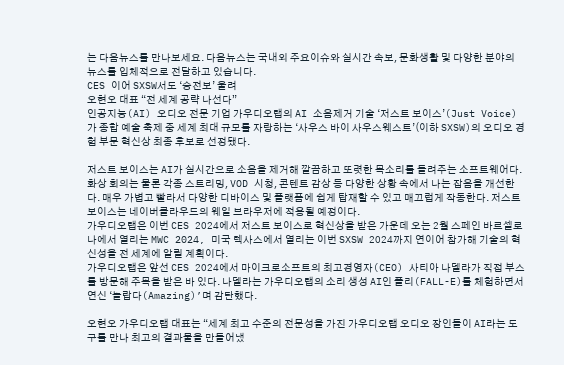는 다음뉴스를 만나보세요. 다음뉴스는 국내외 주요이슈와 실시간 속보, 문화생활 및 다양한 분야의 뉴스를 입체적으로 전달하고 있습니다.
CES 이어 SXSW서도 ‘승전보’ 울려
오현오 대표 “전 세계 공략 나선다”
인공지능(AI) 오디오 전문 기업 가우디오랩의 AI 소음제거 기술 ‘저스트 보이스’(Just Voice)가 종합 예술 축제 중 세계 최대 규모를 자랑하는 ‘사우스 바이 사우스웨스트’(이하 SXSW)의 오디오 경험 부문 혁신상 최종 후보로 선정됐다.

저스트 보이스는 AI가 실시간으로 소음을 제거해 깔끔하고 또렷한 목소리를 들려주는 소프트웨어다. 화상 회의는 물론 각종 스트리밍, VOD 시청, 콘텐트 감상 등 다양한 상황 속에서 나는 잡음을 개선한다. 매우 가볍고 빨라서 다양한 디바이스 및 플랫폼에 쉽게 탑재할 수 있고 매끄럽게 작동한다. 저스트 보이스는 네이버클라우드의 웨일 브라우저에 적용될 예정이다.
가우디오랩은 이번 CES 2024에서 저스트 보이스로 혁신상을 받은 가운데 오는 2월 스페인 바르셀로나에서 열리는 MWC 2024, 미국 텍사스에서 열리는 이번 SXSW 2024까지 연이어 참가해 기술의 혁신성을 전 세계에 알릴 계획이다.
가우디오랩은 앞선 CES 2024에서 마이크로소프트의 최고경영자(CEO) 사티아 나델라가 직접 부스를 방문해 주목을 받은 바 있다. 나델라는 가우디오랩의 소리 생성 AI인 폴리(FALL-E)를 체험하면서 연신 ‘놀랍다(Amazing)’며 감탄했다.

오현오 가우디오랩 대표는 “세계 최고 수준의 전문성을 가진 가우디오랩 오디오 장인들이 AI라는 도구를 만나 최고의 결과물을 만들어냈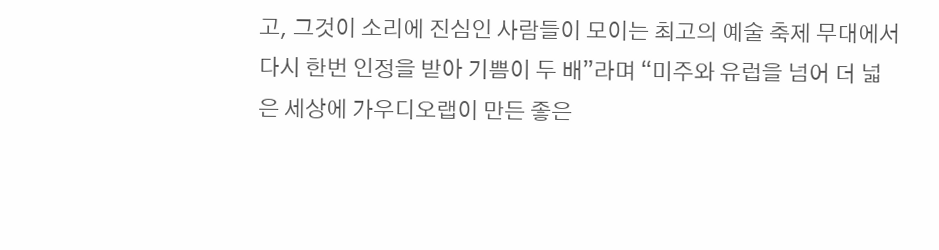고, 그것이 소리에 진심인 사람들이 모이는 최고의 예술 축제 무대에서 다시 한번 인정을 받아 기쁨이 두 배”라며 “미주와 유럽을 넘어 더 넓은 세상에 가우디오랩이 만든 좋은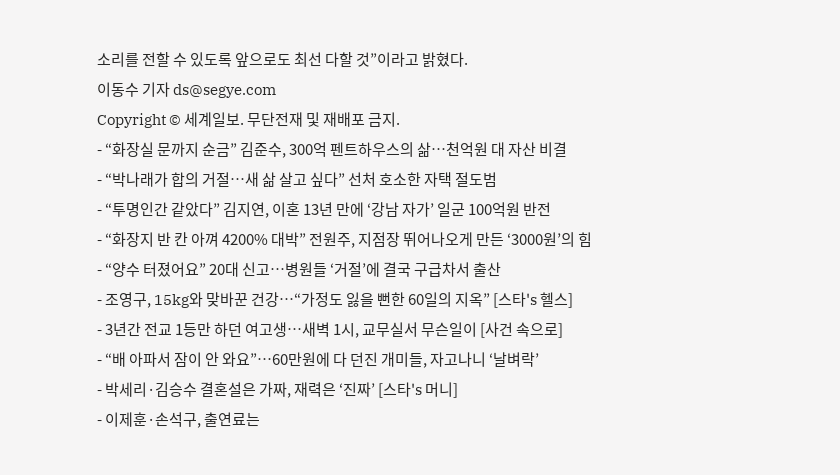소리를 전할 수 있도록 앞으로도 최선 다할 것”이라고 밝혔다.
이동수 기자 ds@segye.com
Copyright © 세계일보. 무단전재 및 재배포 금지.
- “화장실 문까지 순금” 김준수, 300억 펜트하우스의 삶…천억원 대 자산 비결
- “박나래가 합의 거절…새 삶 살고 싶다” 선처 호소한 자택 절도범
- “투명인간 같았다” 김지연, 이혼 13년 만에 ‘강남 자가’ 일군 100억원 반전
- “화장지 반 칸 아껴 4200% 대박” 전원주, 지점장 뛰어나오게 만든 ‘3000원’의 힘
- “양수 터졌어요” 20대 신고…병원들 ‘거절’에 결국 구급차서 출산
- 조영구, 15kg와 맞바꾼 건강…“가정도 잃을 뻔한 60일의 지옥” [스타's 헬스]
- 3년간 전교 1등만 하던 여고생…새벽 1시, 교무실서 무슨일이 [사건 속으로]
- “배 아파서 잠이 안 와요”…60만원에 다 던진 개미들, 자고나니 ‘날벼락’
- 박세리·김승수 결혼설은 가짜, 재력은 ‘진짜’ [스타's 머니]
- 이제훈·손석구, 출연료는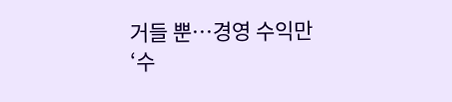거들 뿐…경영 수익만 ‘수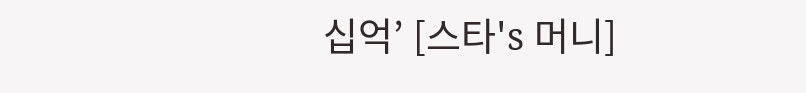십억’ [스타's 머니]